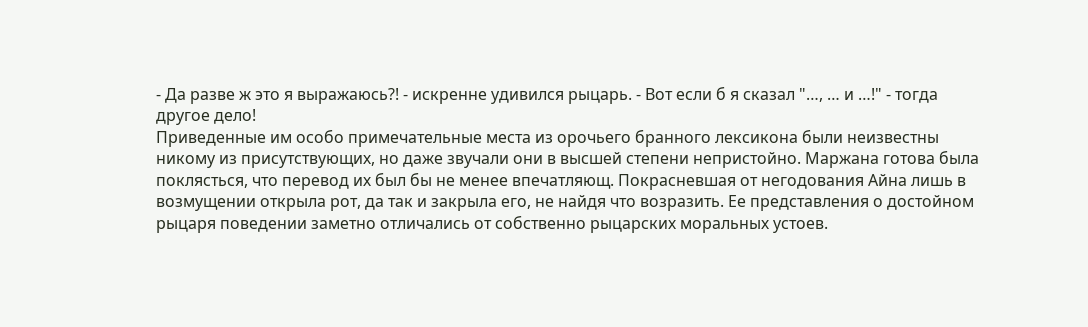- Да разве ж это я выражаюсь?! - искренне удивился рыцарь. - Вот если б я сказал "…, … и …!" - тогда другое дело!
Приведенные им особо примечательные места из орочьего бранного лексикона были неизвестны никому из присутствующих, но даже звучали они в высшей степени непристойно. Маржана готова была поклясться, что перевод их был бы не менее впечатляющ. Покрасневшая от негодования Айна лишь в возмущении открыла рот, да так и закрыла его, не найдя что возразить. Ее представления о достойном рыцаря поведении заметно отличались от собственно рыцарских моральных устоев.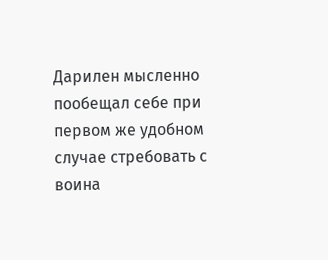Дарилен мысленно пообещал себе при первом же удобном случае стребовать с воина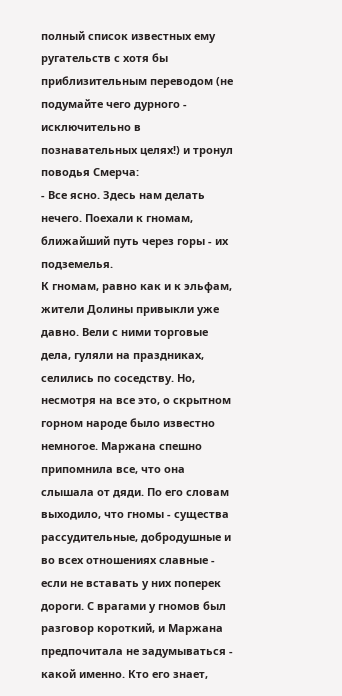полный список известных ему ругательств с хотя бы приблизительным переводом (не подумайте чего дурного - исключительно в познавательных целях!) и тронул поводья Смерча:
- Все ясно. Здесь нам делать нечего. Поехали к гномам, ближайший путь через горы - их подземелья.
К гномам, равно как и к эльфам, жители Долины привыкли уже давно. Вели с ними торговые дела, гуляли на праздниках, селились по соседству. Но, несмотря на все это, о скрытном горном народе было известно немногое. Маржана спешно припомнила все, что она слышала от дяди. По его словам выходило, что гномы - существа рассудительные, добродушные и во всех отношениях славные - если не вставать у них поперек дороги. С врагами у гномов был разговор короткий, и Маржана предпочитала не задумываться - какой именно. Кто его знает,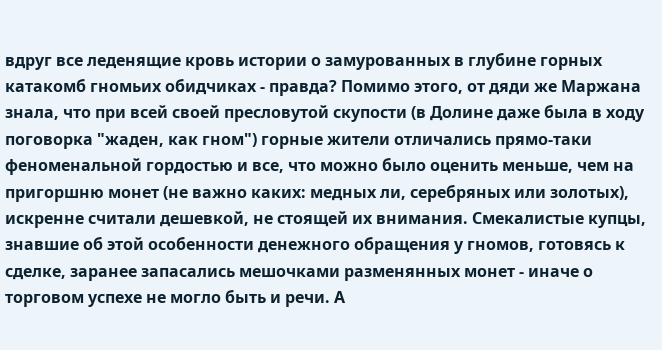вдруг все леденящие кровь истории о замурованных в глубине горных катакомб гномьих обидчиках - правда? Помимо этого, от дяди же Маржана знала, что при всей своей пресловутой скупости (в Долине даже была в ходу поговорка "жаден, как гном") горные жители отличались прямо-таки феноменальной гордостью и все, что можно было оценить меньше, чем на пригоршню монет (не важно каких: медных ли, серебряных или золотых), искренне считали дешевкой, не стоящей их внимания. Смекалистые купцы, знавшие об этой особенности денежного обращения у гномов, готовясь к сделке, заранее запасались мешочками разменянных монет - иначе о торговом успехе не могло быть и речи. А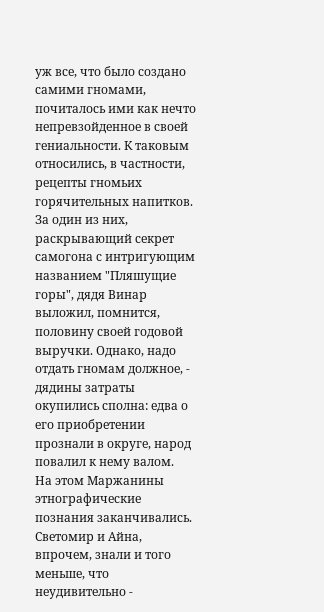уж все, что было создано самими гномами, почиталось ими как нечто непревзойденное в своей гениальности. К таковым относились, в частности, рецепты гномьих горячительных напитков. За один из них, раскрывающий секрет самогона с интригующим названием "Пляшущие горы", дядя Винар выложил, помнится, половину своей годовой выручки. Однако, надо отдать гномам должное, - дядины затраты окупились сполна: едва о его приобретении прознали в округе, народ повалил к нему валом.
На этом Маржанины этнографические познания заканчивались. Светомир и Айна, впрочем, знали и того меньше, что неудивительно -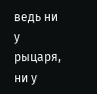ведь ни у рыцаря, ни у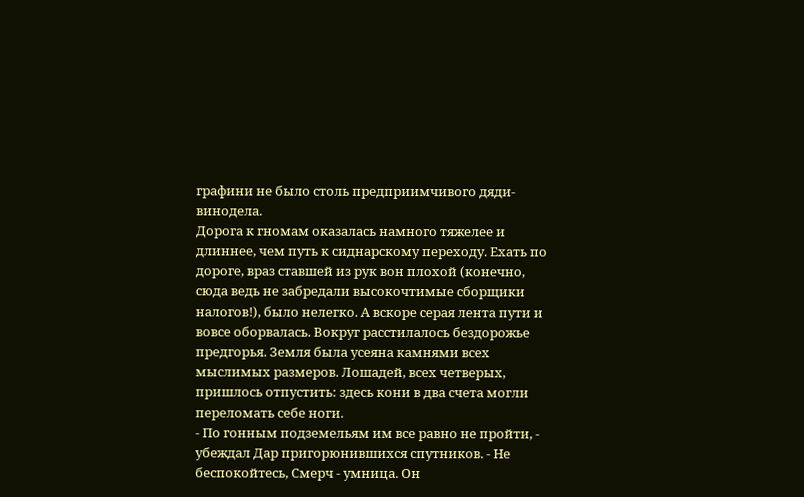графини не было столь предприимчивого дяди-винодела.
Дорога к гномам оказалась намного тяжелее и длиннее, чем путь к сиднарскому переходу. Ехать по дороге, враз ставшей из рук вон плохой (конечно, сюда ведь не забредали высокочтимые сборщики налогов!), было нелегко. А вскоре серая лента пути и вовсе оборвалась. Вокруг расстилалось бездорожье предгорья. Земля была усеяна камнями всех мыслимых размеров. Лошадей, всех четверых, пришлось отпустить: здесь кони в два счета могли переломать себе ноги.
- По гонным подземельям им все равно не пройти, - убеждал Дар пригорюнившихся спутников. - Не беспокойтесь, Смерч - умница. Он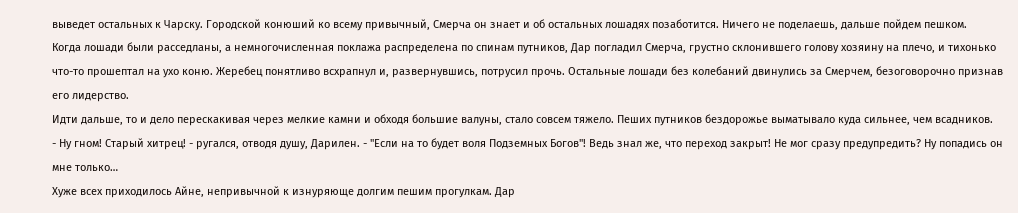выведет остальных к Чарску. Городской конюший ко всему привычный, Смерча он знает и об остальных лошадях позаботится. Ничего не поделаешь, дальше пойдем пешком.
Когда лошади были расседланы, а немногочисленная поклажа распределена по спинам путников, Дар погладил Смерча, грустно склонившего голову хозяину на плечо, и тихонько что-то прошептал на ухо коню. Жеребец понятливо всхрапнул и, развернувшись, потрусил прочь. Остальные лошади без колебаний двинулись за Смерчем, безоговорочно признав его лидерство.
Идти дальше, то и дело перескакивая через мелкие камни и обходя большие валуны, стало совсем тяжело. Пеших путников бездорожье выматывало куда сильнее, чем всадников.
- Ну гном! Старый хитрец! - ругался, отводя душу, Дарилен. - "Если на то будет воля Подземных Богов"! Ведь знал же, что переход закрыт! Не мог сразу предупредить? Ну попадись он мне только…
Хуже всех приходилось Айне, непривычной к изнуряюще долгим пешим прогулкам. Дар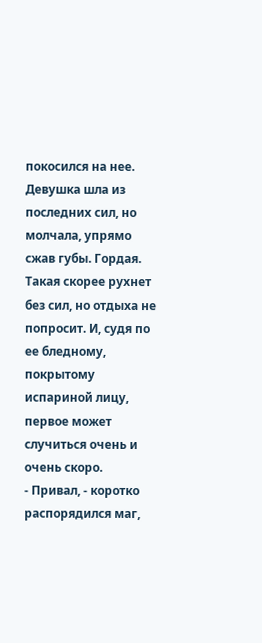покосился на нее. Девушка шла из последних сил, но молчала, упрямо сжав губы. Гордая. Такая скорее рухнет без сил, но отдыха не попросит. И, судя по ее бледному, покрытому испариной лицу, первое может случиться очень и очень скоро.
- Привал, - коротко распорядился маг,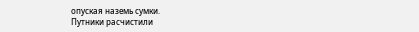опуская наземь сумки.
Путники расчистили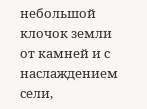небольшой клочок земли от камней и с наслаждением сели,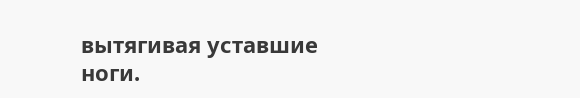вытягивая уставшие ноги.